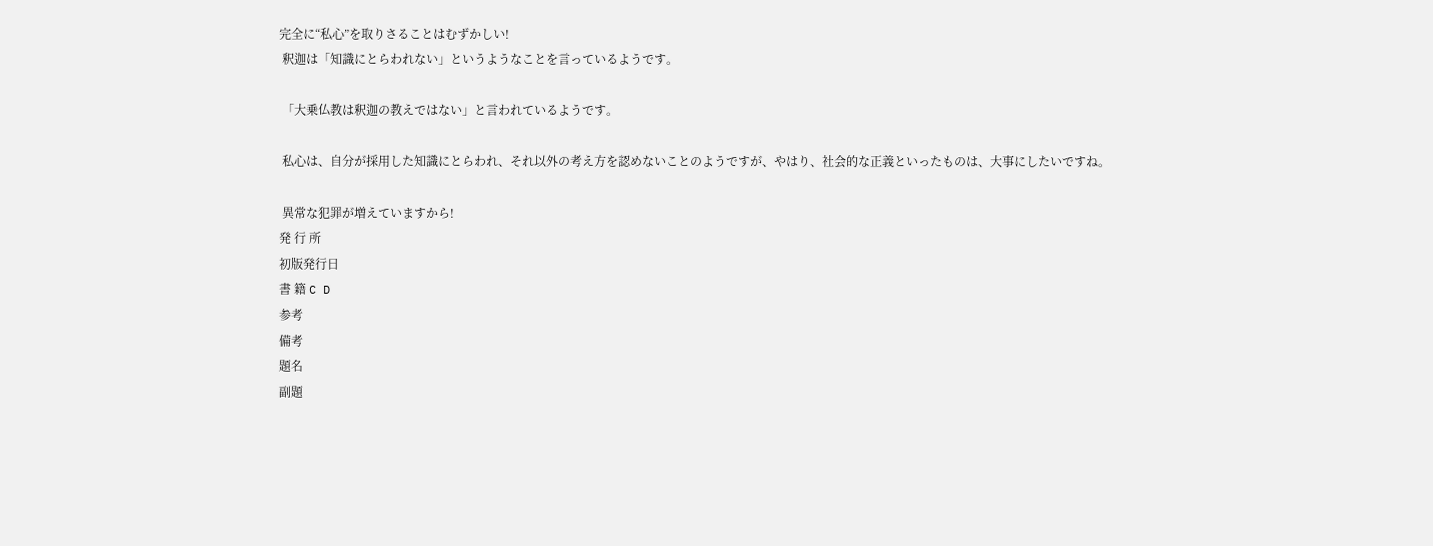完全に“私心”を取りさることはむずかしい!
 釈迦は「知識にとらわれない」というようなことを言っているようです。

 「大乗仏教は釈迦の教えではない」と言われているようです。

 私心は、自分が採用した知識にとらわれ、それ以外の考え方を認めないことのようですが、やはり、社会的な正義といったものは、大事にしたいですね。

 異常な犯罪が増えていますから!
発 行 所
初版発行日
書 籍 C D
参考
備考
題名
副題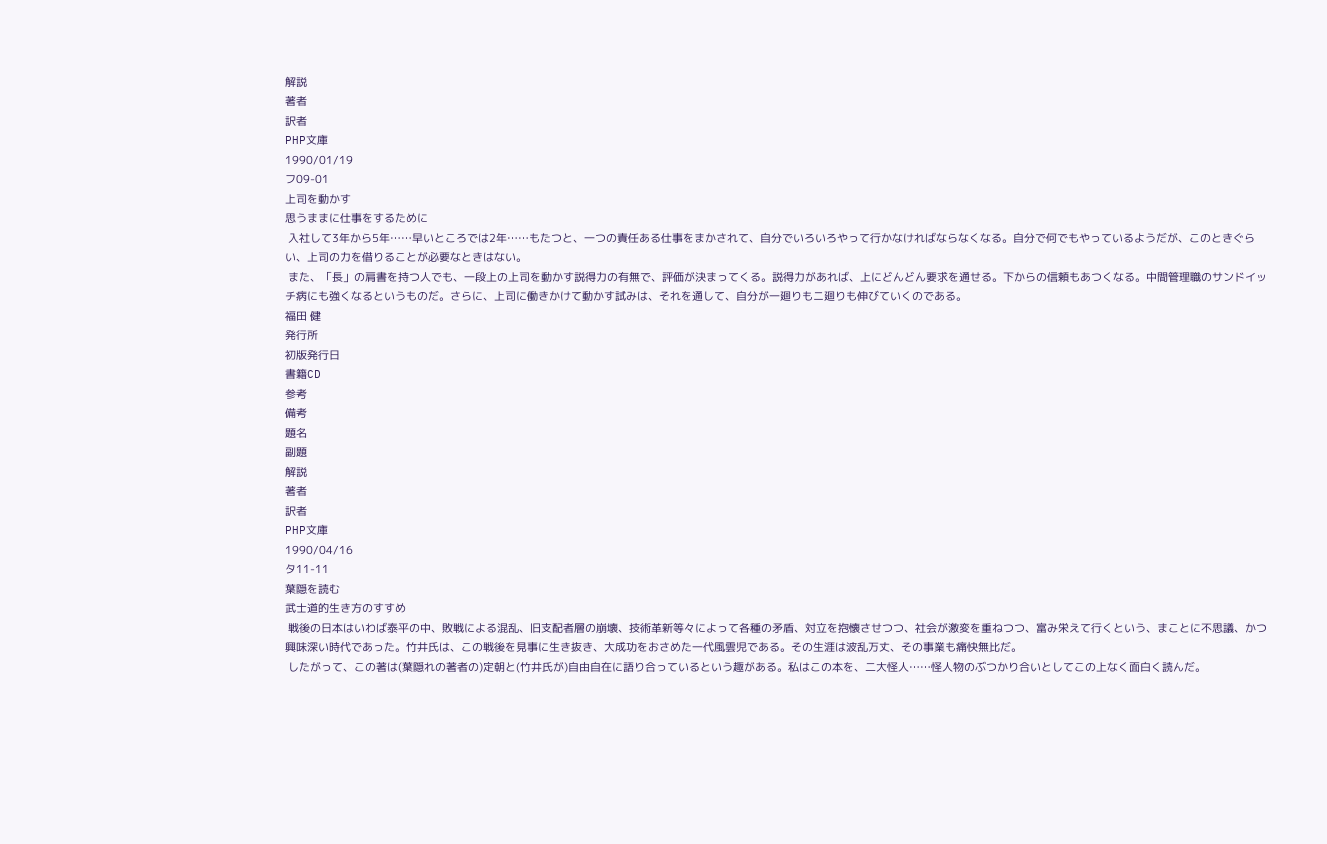解説
著者
訳者
PHP文庫
1990/01/19
フ09-01
上司を動かす
思うままに仕事をするために
 入社して3年から5年……早いところでは2年……もたつと、一つの責任ある仕事をまかされて、自分でいろいろやって行かなければならなくなる。自分で何でもやっているようだが、このときぐらい、上司の力を借りることが必要なときはない。
 また、「長」の肩書を持つ人でも、一段上の上司を動かす説得力の有無で、評価が決まってくる。説得力があれば、上にどんどん要求を通せる。下からの信頼もあつくなる。中間管理職のサンドイッチ病にも強くなるというものだ。さらに、上司に働きかけて動かす試みは、それを通して、自分が一廻りもニ廻りも伸びていくのである。
福田 健
発行所
初版発行日
書籍CD
参考
備考
題名
副題
解説
著者
訳者
PHP文庫
1990/04/16
タ11-11
葉隠を読む
武士道的生き方のすすめ
 戦後の日本はいわば泰平の中、敗戦による混乱、旧支配者層の崩壊、技術革新等々によって各種の矛盾、対立を抱懐させつつ、社会が激変を重ねつつ、富み栄えて行くという、まことに不思議、かつ興味深い時代であった。竹井氏は、この戦後を見事に生き抜き、大成功をおさめた一代風雲児である。その生涯は波乱万丈、その事業も痛快無比だ。
 したがって、この著は(葉隠れの著者の)定朝と(竹井氏が)自由自在に語り合っているという趣がある。私はこの本を、二大怪人……怪人物のぶつかり合いとしてこの上なく面白く読んだ。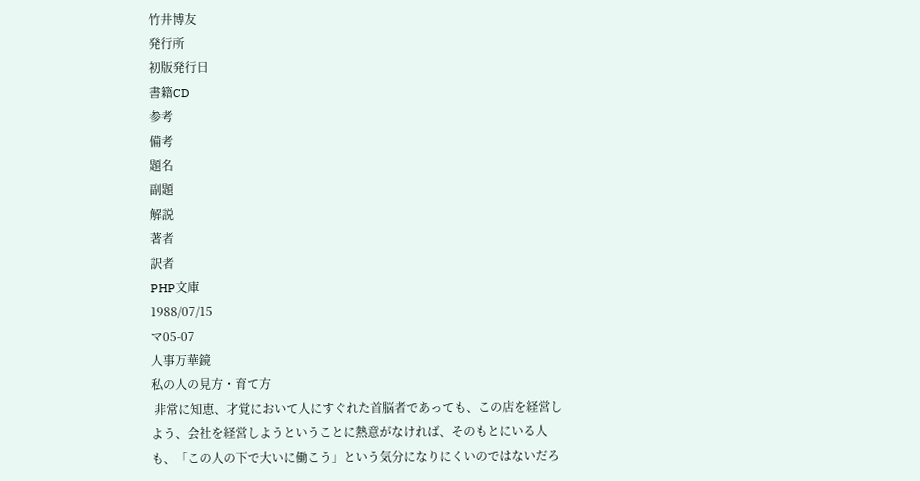竹井博友
発行所
初版発行日
書籍CD
参考
備考
題名
副題
解説
著者
訳者
PHP文庫
1988/07/15
マ05-07
人事万華鏡
私の人の見方・育て方
 非常に知恵、才覚において人にすぐれた首脳者であっても、この店を経営しよう、会社を経営しようということに熱意がなければ、そのもとにいる人も、「この人の下で大いに働こう」という気分になりにくいのではないだろ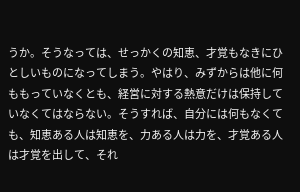うか。そうなっては、せっかくの知恵、才覚もなきにひとしいものになってしまう。やはり、みずからは他に何ももっていなくとも、経営に対する熱意だけは保持していなくてはならない。そうすれば、自分には何もなくても、知恵ある人は知恵を、力ある人は力を、才覚ある人は才覚を出して、それ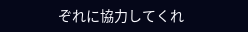ぞれに協力してくれ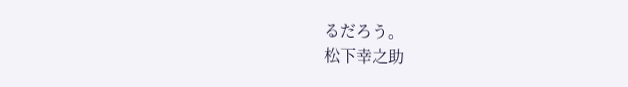るだろう。
松下幸之助